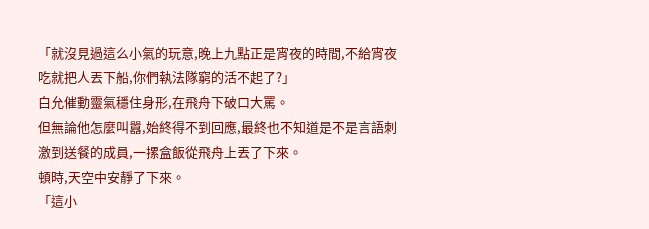「就沒見過這么小氣的玩意,晚上九點正是宵夜的時間,不給宵夜吃就把人丟下船,你們執法隊窮的活不起了?」
白允催動靈氣穩住身形,在飛舟下破口大罵。
但無論他怎麼叫囂,始終得不到回應,最終也不知道是不是言語刺激到送餐的成員,一摞盒飯從飛舟上丟了下來。
頓時,天空中安靜了下來。
「這小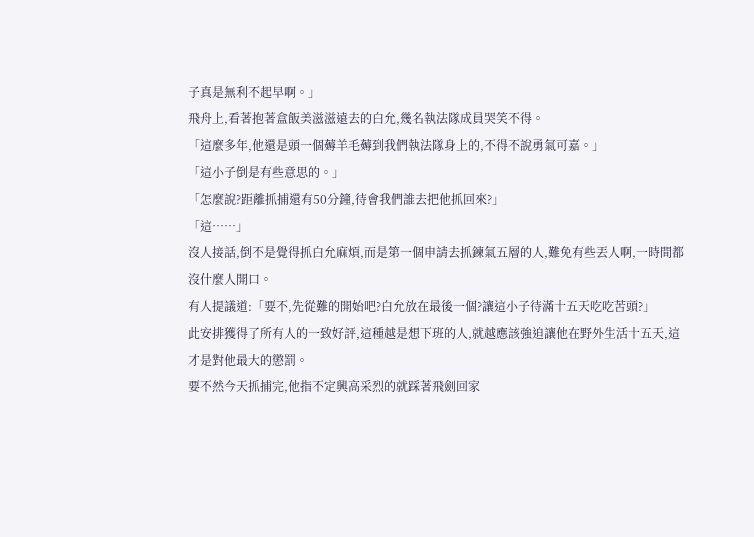子真是無利不起早啊。」
飛舟上,看著抱著盒飯美滋滋遠去的白允,幾名執法隊成員哭笑不得。
「這麼多年,他還是頭一個薅羊毛薅到我們執法隊身上的,不得不說勇氣可嘉。」
「這小子倒是有些意思的。」
「怎麼說?距離抓捕還有50分鐘,待會我們誰去把他抓回來?」
「這……」
沒人接話,倒不是覺得抓白允麻煩,而是第一個申請去抓鍊氣五層的人,難免有些丟人啊,一時間都沒什麼人開口。
有人提議道:「要不,先從難的開始吧?白允放在最後一個?讓這小子待滿十五天吃吃苦頭?」
此安排獲得了所有人的一致好評,這種越是想下班的人,就越應該強迫讓他在野外生活十五天,這才是對他最大的懲罰。
要不然今天抓捕完,他指不定興高采烈的就踩著飛劍回家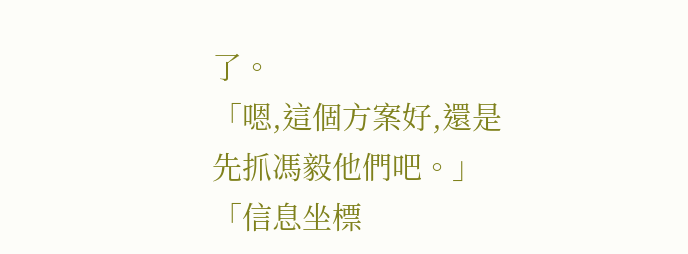了。
「嗯,這個方案好,還是先抓馮毅他們吧。」
「信息坐標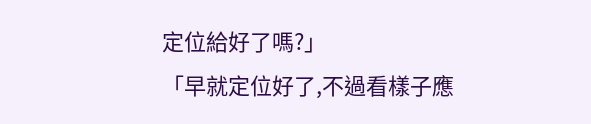定位給好了嗎?」
「早就定位好了,不過看樣子應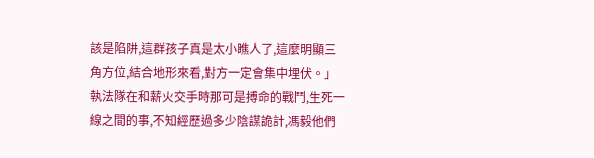該是陷阱,這群孩子真是太小瞧人了,這麼明顯三角方位,結合地形來看,對方一定會集中埋伏。」
執法隊在和薪火交手時那可是搏命的戰鬥,生死一線之間的事,不知經歷過多少陰謀詭計,馮毅他們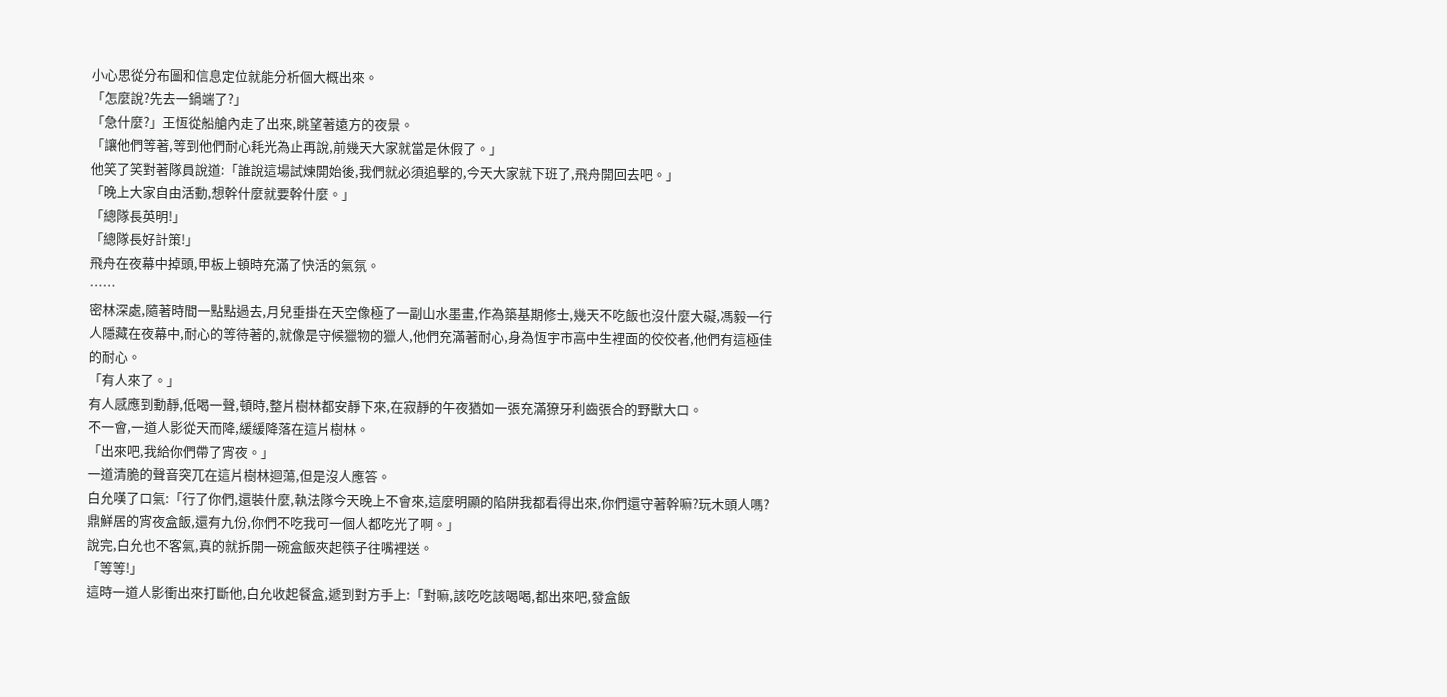小心思從分布圖和信息定位就能分析個大概出來。
「怎麼說?先去一鍋端了?」
「急什麼?」王恆從船艙內走了出來,眺望著遠方的夜景。
「讓他們等著,等到他們耐心耗光為止再說,前幾天大家就當是休假了。」
他笑了笑對著隊員說道:「誰說這場試煉開始後,我們就必須追擊的,今天大家就下班了,飛舟開回去吧。」
「晚上大家自由活動,想幹什麼就要幹什麼。」
「總隊長英明!」
「總隊長好計策!」
飛舟在夜幕中掉頭,甲板上頓時充滿了快活的氣氛。
……
密林深處,隨著時間一點點過去,月兒垂掛在天空像極了一副山水墨畫,作為築基期修士,幾天不吃飯也沒什麼大礙,馮毅一行人隱藏在夜幕中,耐心的等待著的,就像是守候獵物的獵人,他們充滿著耐心,身為恆宇市高中生裡面的佼佼者,他們有這極佳的耐心。
「有人來了。」
有人感應到動靜,低喝一聲,頓時,整片樹林都安靜下來,在寂靜的午夜猶如一張充滿獠牙利齒張合的野獸大口。
不一會,一道人影從天而降,緩緩降落在這片樹林。
「出來吧,我給你們帶了宵夜。」
一道清脆的聲音突兀在這片樹林迴蕩,但是沒人應答。
白允嘆了口氣:「行了你們,還裝什麼,執法隊今天晚上不會來,這麼明顯的陷阱我都看得出來,你們還守著幹嘛?玩木頭人嗎?鼎鮮居的宵夜盒飯,還有九份,你們不吃我可一個人都吃光了啊。」
說完,白允也不客氣,真的就拆開一碗盒飯夾起筷子往嘴裡送。
「等等!」
這時一道人影衝出來打斷他,白允收起餐盒,遞到對方手上:「對嘛,該吃吃該喝喝,都出來吧,發盒飯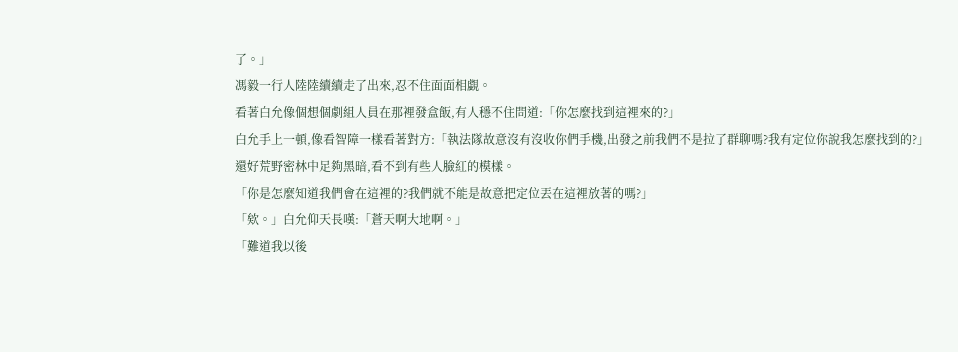了。」
馮毅一行人陸陸續續走了出來,忍不住面面相覷。
看著白允像個想個劇組人員在那裡發盒飯,有人穩不住問道:「你怎麼找到這裡來的?」
白允手上一頓,像看智障一樣看著對方:「執法隊故意沒有沒收你們手機,出發之前我們不是拉了群聊嗎?我有定位你說我怎麼找到的?」
還好荒野密林中足夠黑暗,看不到有些人臉紅的模樣。
「你是怎麼知道我們會在這裡的?我們就不能是故意把定位丟在這裡放著的嗎?」
「欸。」白允仰天長嘆:「蒼天啊大地啊。」
「難道我以後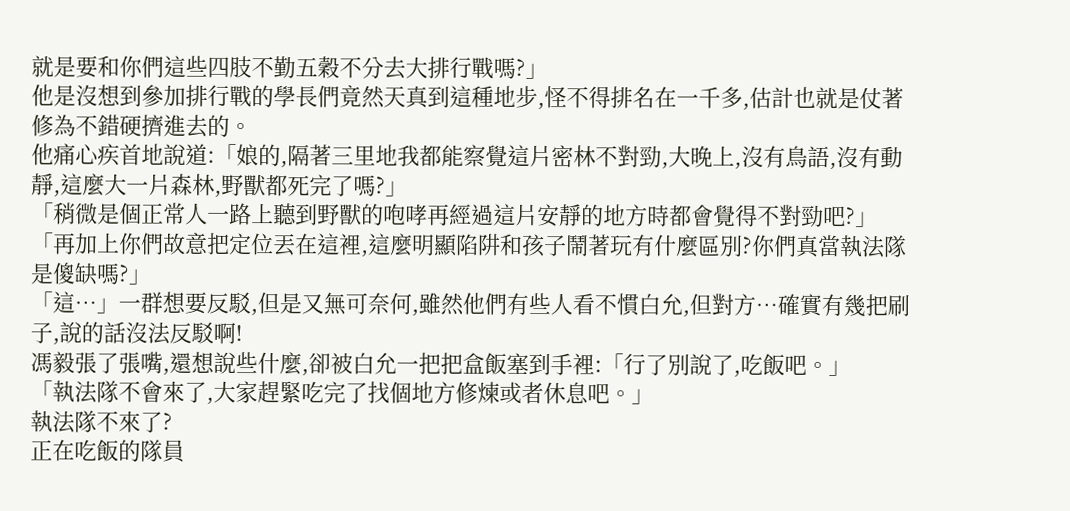就是要和你們這些四肢不勤五穀不分去大排行戰嗎?」
他是沒想到參加排行戰的學長們竟然天真到這種地步,怪不得排名在一千多,估計也就是仗著修為不錯硬擠進去的。
他痛心疾首地說道:「娘的,隔著三里地我都能察覺這片密林不對勁,大晚上,沒有鳥語,沒有動靜,這麼大一片森林,野獸都死完了嗎?」
「稍微是個正常人一路上聽到野獸的咆哮再經過這片安靜的地方時都會覺得不對勁吧?」
「再加上你們故意把定位丟在這裡,這麼明顯陷阱和孩子鬧著玩有什麼區別?你們真當執法隊是傻缺嗎?」
「這…」一群想要反駁,但是又無可奈何,雖然他們有些人看不慣白允,但對方…確實有幾把刷子,說的話沒法反駁啊!
馮毅張了張嘴,還想說些什麼,卻被白允一把把盒飯塞到手裡:「行了別說了,吃飯吧。」
「執法隊不會來了,大家趕緊吃完了找個地方修煉或者休息吧。」
執法隊不來了?
正在吃飯的隊員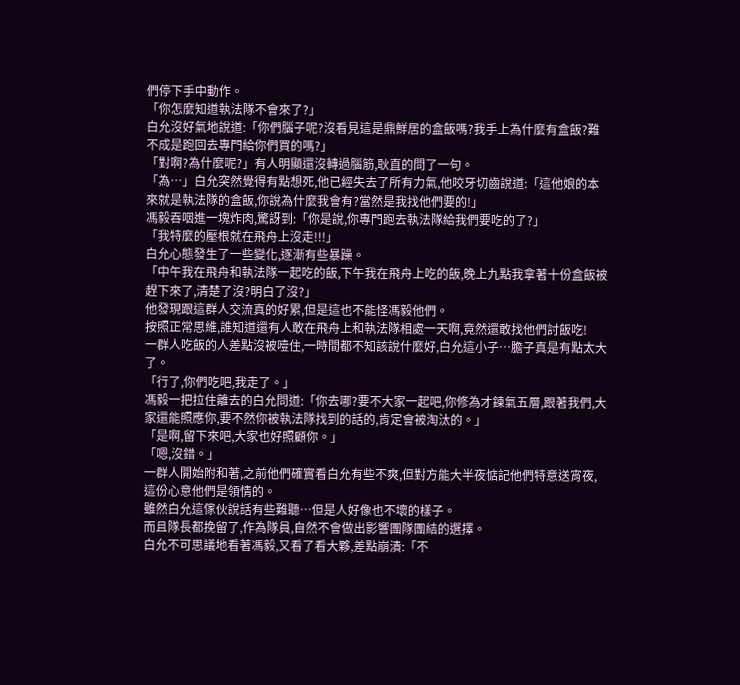們停下手中動作。
「你怎麼知道執法隊不會來了?」
白允沒好氣地說道:「你們腦子呢?沒看見這是鼎鮮居的盒飯嗎?我手上為什麼有盒飯?難不成是跑回去專門給你們買的嗎?」
「對啊?為什麼呢?」有人明顯還沒轉過腦筋,耿直的問了一句。
「為…」白允突然覺得有點想死,他已經失去了所有力氣,他咬牙切齒說道:「這他娘的本來就是執法隊的盒飯,你說為什麼我會有?當然是我找他們要的!」
馮毅吞咽進一塊炸肉,驚訝到:「你是說,你專門跑去執法隊給我們要吃的了?」
「我特麼的壓根就在飛舟上沒走!!!」
白允心態發生了一些變化,逐漸有些暴躁。
「中午我在飛舟和執法隊一起吃的飯,下午我在飛舟上吃的飯,晚上九點我拿著十份盒飯被趕下來了,清楚了沒?明白了沒?」
他發現跟這群人交流真的好累,但是這也不能怪馮毅他們。
按照正常思維,誰知道還有人敢在飛舟上和執法隊相處一天啊,竟然還敢找他們討飯吃!
一群人吃飯的人差點沒被噎住,一時間都不知該說什麼好,白允這小子…膽子真是有點太大了。
「行了,你們吃吧,我走了。」
馮毅一把拉住離去的白允問道:「你去哪?要不大家一起吧,你修為才鍊氣五層,跟著我們,大家還能照應你,要不然你被執法隊找到的話的,肯定會被淘汰的。」
「是啊,留下來吧,大家也好照顧你。」
「嗯,沒錯。」
一群人開始附和著,之前他們確實看白允有些不爽,但對方能大半夜惦記他們特意送宵夜,這份心意他們是領情的。
雖然白允這傢伙說話有些難聽…但是人好像也不壞的樣子。
而且隊長都挽留了,作為隊員,自然不會做出影響團隊團結的選擇。
白允不可思議地看著馮毅,又看了看大夥,差點崩潰:「不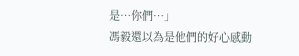是…你們…」
馮毅還以為是他們的好心感動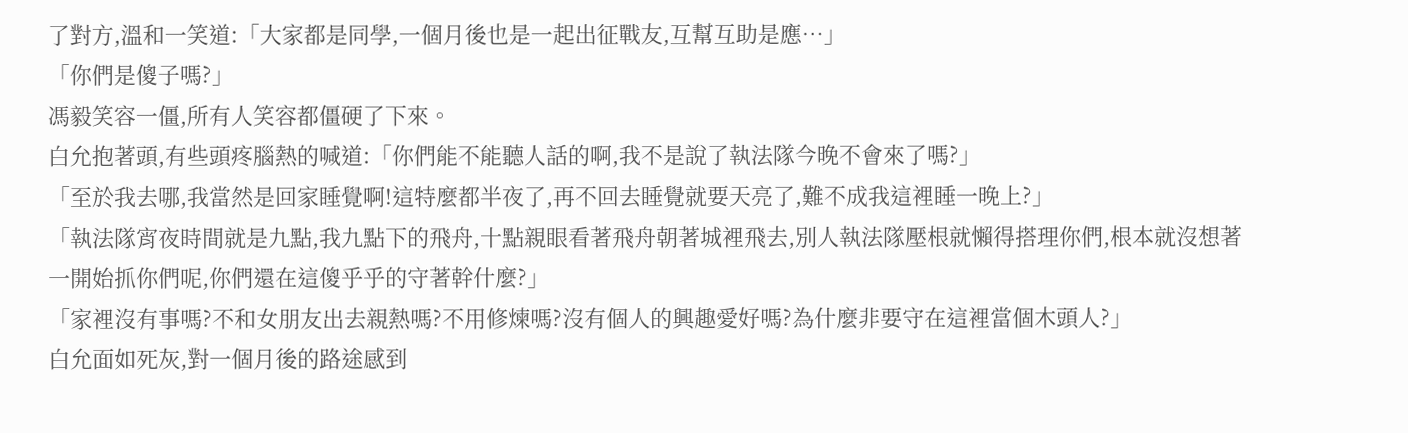了對方,溫和一笑道:「大家都是同學,一個月後也是一起出征戰友,互幫互助是應…」
「你們是傻子嗎?」
馮毅笑容一僵,所有人笑容都僵硬了下來。
白允抱著頭,有些頭疼腦熱的喊道:「你們能不能聽人話的啊,我不是說了執法隊今晚不會來了嗎?」
「至於我去哪,我當然是回家睡覺啊!這特麼都半夜了,再不回去睡覺就要天亮了,難不成我這裡睡一晚上?」
「執法隊宵夜時間就是九點,我九點下的飛舟,十點親眼看著飛舟朝著城裡飛去,別人執法隊壓根就懶得搭理你們,根本就沒想著一開始抓你們呢,你們還在這傻乎乎的守著幹什麼?」
「家裡沒有事嗎?不和女朋友出去親熱嗎?不用修煉嗎?沒有個人的興趣愛好嗎?為什麼非要守在這裡當個木頭人?」
白允面如死灰,對一個月後的路途感到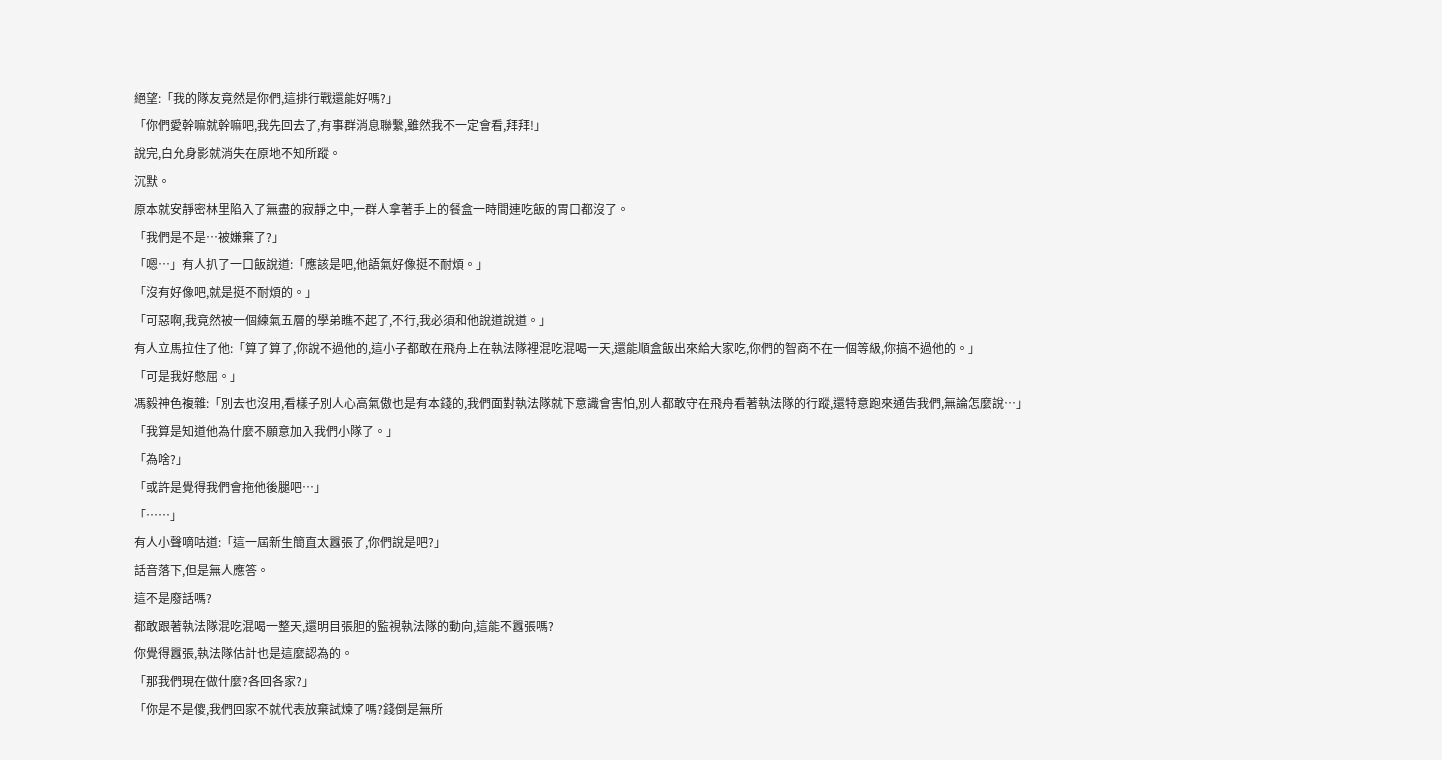絕望:「我的隊友竟然是你們,這排行戰還能好嗎?」
「你們愛幹嘛就幹嘛吧,我先回去了,有事群消息聯繫,雖然我不一定會看,拜拜!」
說完,白允身影就消失在原地不知所蹤。
沉默。
原本就安靜密林里陷入了無盡的寂靜之中,一群人拿著手上的餐盒一時間連吃飯的胃口都沒了。
「我們是不是…被嫌棄了?」
「嗯…」有人扒了一口飯說道:「應該是吧,他語氣好像挺不耐煩。」
「沒有好像吧,就是挺不耐煩的。」
「可惡啊,我竟然被一個練氣五層的學弟瞧不起了,不行,我必須和他說道說道。」
有人立馬拉住了他:「算了算了,你說不過他的,這小子都敢在飛舟上在執法隊裡混吃混喝一天,還能順盒飯出來給大家吃,你們的智商不在一個等級,你搞不過他的。」
「可是我好憋屈。」
馮毅神色複雜:「別去也沒用,看樣子別人心高氣傲也是有本錢的,我們面對執法隊就下意識會害怕,別人都敢守在飛舟看著執法隊的行蹤,還特意跑來通告我們,無論怎麼說…」
「我算是知道他為什麼不願意加入我們小隊了。」
「為啥?」
「或許是覺得我們會拖他後腿吧…」
「……」
有人小聲嘀咕道:「這一屆新生簡直太囂張了,你們說是吧?」
話音落下,但是無人應答。
這不是廢話嗎?
都敢跟著執法隊混吃混喝一整天,還明目張胆的監視執法隊的動向,這能不囂張嗎?
你覺得囂張,執法隊估計也是這麼認為的。
「那我們現在做什麼?各回各家?」
「你是不是傻,我們回家不就代表放棄試煉了嗎?錢倒是無所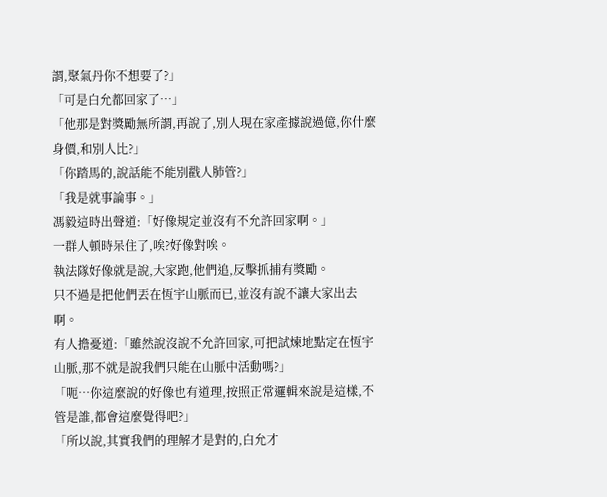謂,聚氣丹你不想要了?」
「可是白允都回家了…」
「他那是對獎勵無所謂,再說了,別人現在家產據說過億,你什麼身價,和別人比?」
「你踏馬的,說話能不能別戳人肺管?」
「我是就事論事。」
馮毅這時出聲道:「好像規定並沒有不允許回家啊。」
一群人頓時呆住了,唉?好像對唉。
執法隊好像就是說,大家跑,他們追,反擊抓捕有獎勵。
只不過是把他們丟在恆宇山脈而已,並沒有說不讓大家出去啊。
有人擔憂道:「雖然說沒說不允許回家,可把試煉地點定在恆宇山脈,那不就是說我們只能在山脈中活動嗎?」
「呃…你這麼說的好像也有道理,按照正常邏輯來說是這樣,不管是誰,都會這麼覺得吧?」
「所以說,其實我們的理解才是對的,白允才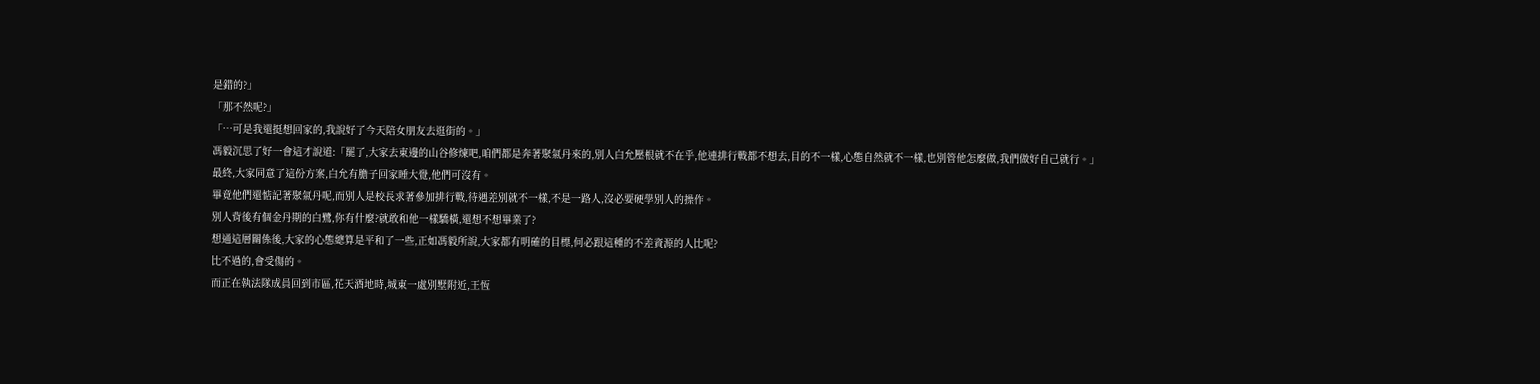是錯的?」
「那不然呢?」
「…可是我還挺想回家的,我說好了今天陪女朋友去逛街的。」
馮毅沉思了好一會這才說道:「罷了,大家去東邊的山谷修煉吧,咱們都是奔著聚氣丹來的,別人白允壓根就不在乎,他連排行戰都不想去,目的不一樣,心態自然就不一樣,也別管他怎麼做,我們做好自己就行。」
最終,大家同意了這份方案,白允有膽子回家睡大覺,他們可沒有。
畢竟他們還惦記著聚氣丹呢,而別人是校長求著參加排行戰,待遇差別就不一樣,不是一路人,沒必要硬學別人的操作。
別人背後有個金丹期的白鷺,你有什麼?就敢和他一樣驕橫,還想不想畢業了?
想通這層關係後,大家的心態總算是平和了一些,正如馮毅所說,大家都有明確的目標,何必跟這種的不差資源的人比呢?
比不過的,會受傷的。
而正在執法隊成員回到市區,花天酒地時,城東一處別墅附近,王恆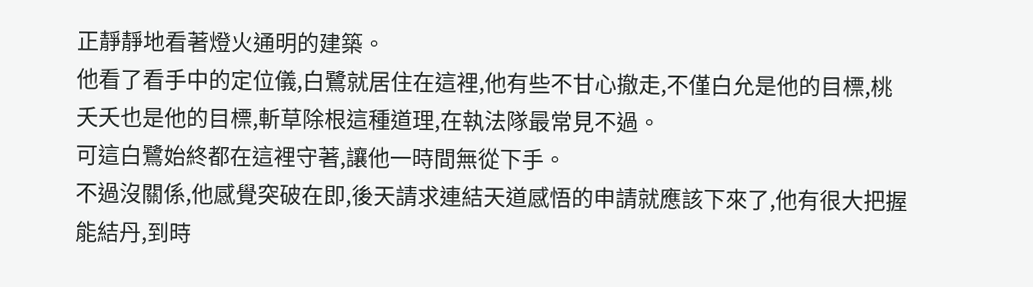正靜靜地看著燈火通明的建築。
他看了看手中的定位儀,白鷺就居住在這裡,他有些不甘心撤走,不僅白允是他的目標,桃夭夭也是他的目標,斬草除根這種道理,在執法隊最常見不過。
可這白鷺始終都在這裡守著,讓他一時間無從下手。
不過沒關係,他感覺突破在即,後天請求連結天道感悟的申請就應該下來了,他有很大把握能結丹,到時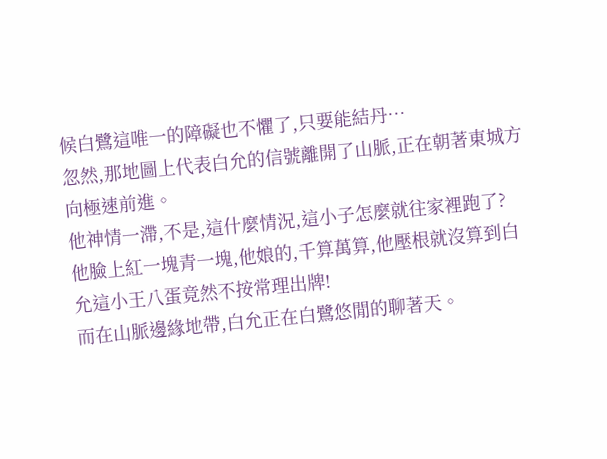候白鷺這唯一的障礙也不懼了,只要能結丹…
忽然,那地圖上代表白允的信號離開了山脈,正在朝著東城方向極速前進。
他神情一滯,不是,這什麼情況,這小子怎麼就往家裡跑了?
他臉上紅一塊青一塊,他娘的,千算萬算,他壓根就沒算到白允這小王八蛋竟然不按常理出牌!
而在山脈邊緣地帶,白允正在白鷺悠閒的聊著天。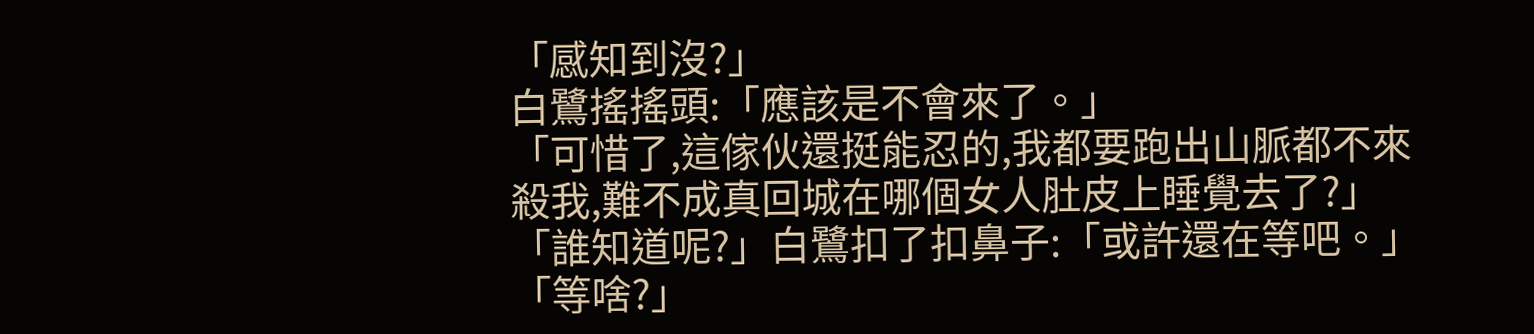「感知到沒?」
白鷺搖搖頭:「應該是不會來了。」
「可惜了,這傢伙還挺能忍的,我都要跑出山脈都不來殺我,難不成真回城在哪個女人肚皮上睡覺去了?」
「誰知道呢?」白鷺扣了扣鼻子:「或許還在等吧。」
「等啥?」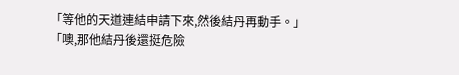「等他的天道連結申請下來,然後結丹再動手。」
「噢,那他結丹後還挺危險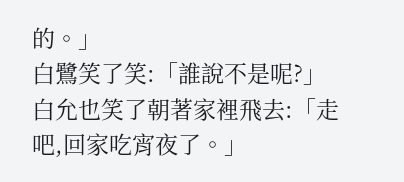的。」
白鷺笑了笑:「誰說不是呢?」
白允也笑了朝著家裡飛去:「走吧,回家吃宵夜了。」